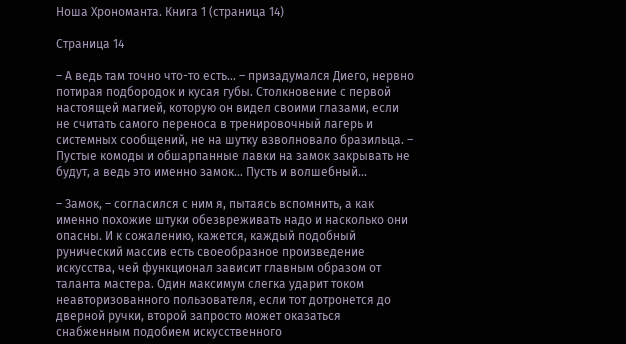Ноша Хрономанта. Книга 1 (страница 14)

Страница 14

– А ведь там точно что-то есть… – призадумался Диего, нервно потирая подбородок и кусая губы. Столкновение с первой настоящей магией, которую он видел своими глазами, если не считать самого переноса в тренировочный лагерь и системных сообщений, не на шутку взволновало бразильца. – Пустые комоды и обшарпанные лавки на замок закрывать не будут, а ведь это именно замок… Пусть и волшебный…

– Замок, – согласился с ним я, пытаясь вспомнить, а как именно похожие штуки обезвреживать надо и насколько они опасны. И к сожалению, кажется, каждый подобный рунический массив есть своеобразное произведение искусства, чей функционал зависит главным образом от таланта мастера. Один максимум слегка ударит током неавторизованного пользователя, если тот дотронется до дверной ручки, второй запросто может оказаться снабженным подобием искусственного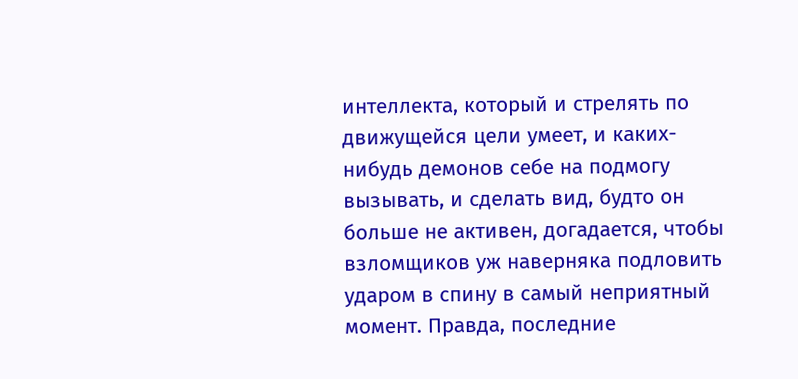интеллекта, который и стрелять по движущейся цели умеет, и каких-нибудь демонов себе на подмогу вызывать, и сделать вид, будто он больше не активен, догадается, чтобы взломщиков уж наверняка подловить ударом в спину в самый неприятный момент. Правда, последние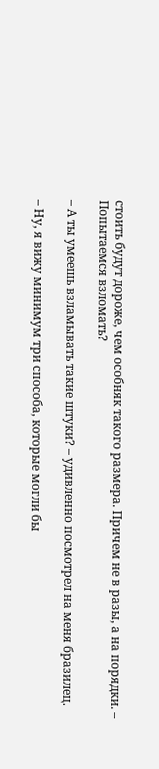стоить будут дороже, чем особняк такого размера. Причем не в разы, а на порядки. – Попытаемся взломать?

– А ты умеешь взламывать такие штуки? – удивленно посмотрел на меня бразилец.

– Ну, я вижу минимум три способа, которые могли бы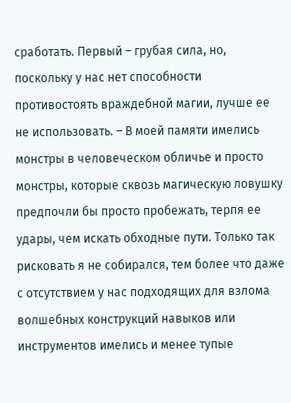сработать. Первый – грубая сила, но, поскольку у нас нет способности противостоять враждебной магии, лучше ее не использовать. – В моей памяти имелись монстры в человеческом обличье и просто монстры, которые сквозь магическую ловушку предпочли бы просто пробежать, терпя ее удары, чем искать обходные пути. Только так рисковать я не собирался, тем более что даже с отсутствием у нас подходящих для взлома волшебных конструкций навыков или инструментов имелись и менее тупые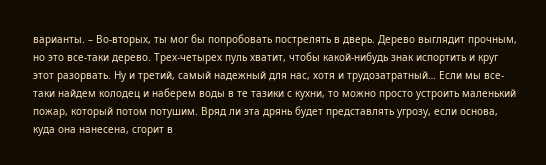варианты. – Во-вторых, ты мог бы попробовать пострелять в дверь. Дерево выглядит прочным, но это все-таки дерево. Трех-четырех пуль хватит, чтобы какой-нибудь знак испортить и круг этот разорвать. Ну и третий, самый надежный для нас, хотя и трудозатратный… Если мы все-таки найдем колодец и наберем воды в те тазики с кухни, то можно просто устроить маленький пожар, который потом потушим. Вряд ли эта дрянь будет представлять угрозу, если основа, куда она нанесена, сгорит в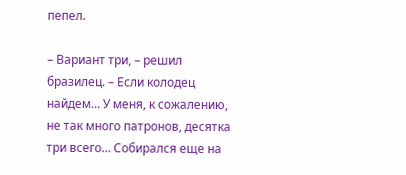пепел.

– Вариант три, – решил бразилец. – Если колодец найдем… У меня, к сожалению, не так много патронов, десятка три всего… Собирался еще на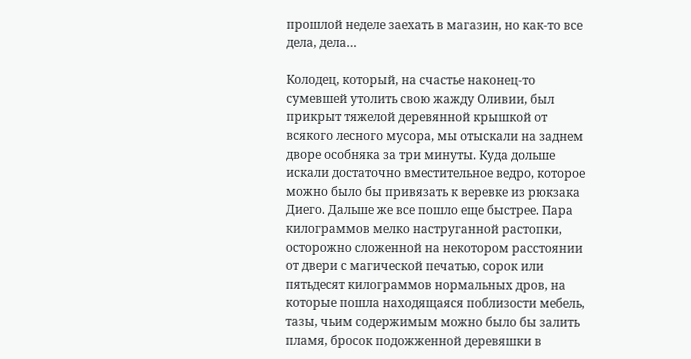прошлой неделе заехать в магазин, но как-то все дела, дела…

Колодец, который, на счастье наконец-то сумевшей утолить свою жажду Оливии, был прикрыт тяжелой деревянной крышкой от всякого лесного мусора, мы отыскали на заднем дворе особняка за три минуты. Куда дольше искали достаточно вместительное ведро, которое можно было бы привязать к веревке из рюкзака Диего. Дальше же все пошло еще быстрее. Пара килограммов мелко наструганной растопки, осторожно сложенной на некотором расстоянии от двери с магической печатью, сорок или пятьдесят килограммов нормальных дров, на которые пошла находящаяся поблизости мебель, тазы, чьим содержимым можно было бы залить пламя, бросок подожженной деревяшки в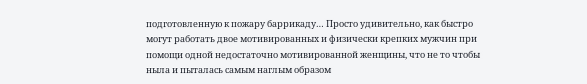подготовленную к пожару баррикаду… Просто удивительно, как быстро могут работать двое мотивированных и физически крепких мужчин при помощи одной недостаточно мотивированной женщины, что не то чтобы ныла и пыталась самым наглым образом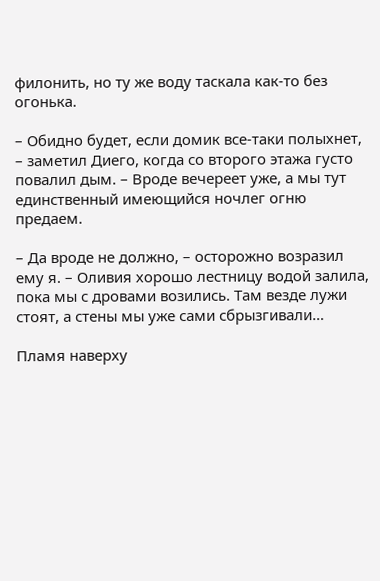филонить, но ту же воду таскала как-то без огонька.

– Обидно будет, если домик все-таки полыхнет, – заметил Диего, когда со второго этажа густо повалил дым. – Вроде вечереет уже, а мы тут единственный имеющийся ночлег огню предаем.

– Да вроде не должно, – осторожно возразил ему я. – Оливия хорошо лестницу водой залила, пока мы с дровами возились. Там везде лужи стоят, а стены мы уже сами сбрызгивали…

Пламя наверху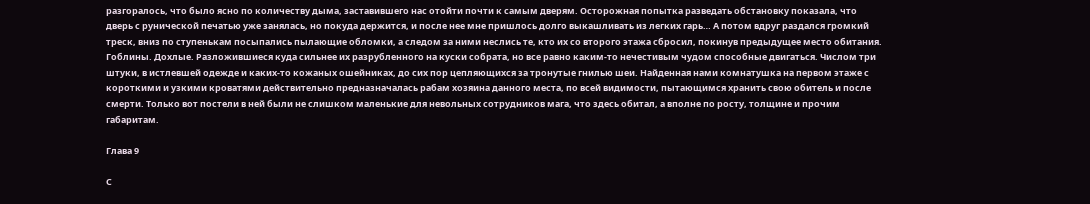разгоралось, что было ясно по количеству дыма, заставившего нас отойти почти к самым дверям. Осторожная попытка разведать обстановку показала, что дверь с рунической печатью уже занялась, но покуда держится, и после нее мне пришлось долго выкашливать из легких гарь… А потом вдруг раздался громкий треск, вниз по ступенькам посыпались пылающие обломки, а следом за ними неслись те, кто их со второго этажа сбросил, покинув предыдущее место обитания. Гоблины. Дохлые. Разложившиеся куда сильнее их разрубленного на куски собрата, но все равно каким-то нечестивым чудом способные двигаться. Числом три штуки, в истлевшей одежде и каких-то кожаных ошейниках, до сих пор цепляющихся за тронутые гнилью шеи. Найденная нами комнатушка на первом этаже с короткими и узкими кроватями действительно предназначалась рабам хозяина данного места, по всей видимости, пытающимся хранить свою обитель и после смерти. Только вот постели в ней были не слишком маленькие для невольных сотрудников мага, что здесь обитал, а вполне по росту, толщине и прочим габаритам.

Глава 9

С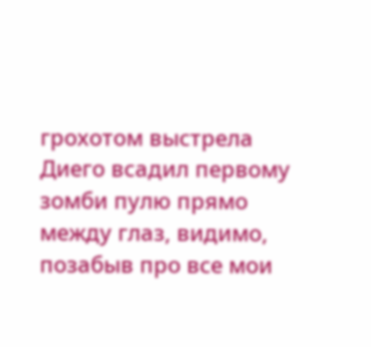грохотом выстрела Диего всадил первому зомби пулю прямо между глаз, видимо, позабыв про все мои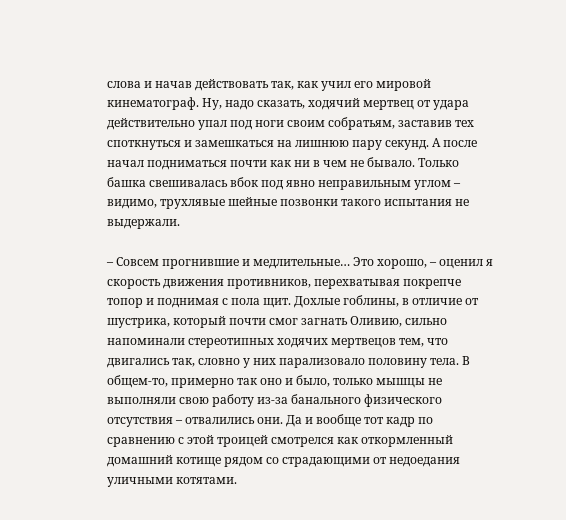слова и начав действовать так, как учил его мировой кинематограф. Ну, надо сказать, ходячий мертвец от удара действительно упал под ноги своим собратьям, заставив тех споткнуться и замешкаться на лишнюю пару секунд. А после начал подниматься почти как ни в чем не бывало. Только башка свешивалась вбок под явно неправильным углом – видимо, трухлявые шейные позвонки такого испытания не выдержали.

– Совсем прогнившие и медлительные… Это хорошо, – оценил я скорость движения противников, перехватывая покрепче топор и поднимая с пола щит. Дохлые гоблины, в отличие от шустрика, который почти смог загнать Оливию, сильно напоминали стереотипных ходячих мертвецов тем, что двигались так, словно у них парализовало половину тела. В общем-то, примерно так оно и было, только мышцы не выполняли свою работу из-за банального физического отсутствия – отвалились они. Да и вообще тот кадр по сравнению с этой троицей смотрелся как откормленный домашний котище рядом со страдающими от недоедания уличными котятами.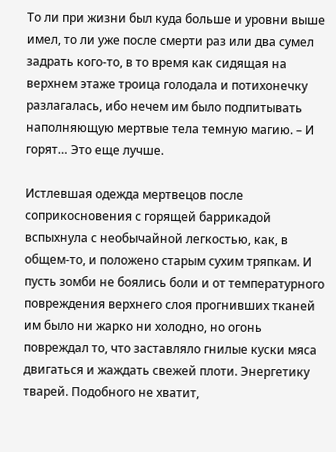То ли при жизни был куда больше и уровни выше имел, то ли уже после смерти раз или два сумел задрать кого-то, в то время как сидящая на верхнем этаже троица голодала и потихонечку разлагалась, ибо нечем им было подпитывать наполняющую мертвые тела темную магию. – И горят… Это еще лучше.

Истлевшая одежда мертвецов после соприкосновения с горящей баррикадой вспыхнула с необычайной легкостью, как, в общем-то, и положено старым сухим тряпкам. И пусть зомби не боялись боли и от температурного повреждения верхнего слоя прогнивших тканей им было ни жарко ни холодно, но огонь повреждал то, что заставляло гнилые куски мяса двигаться и жаждать свежей плоти. Энергетику тварей. Подобного не хватит,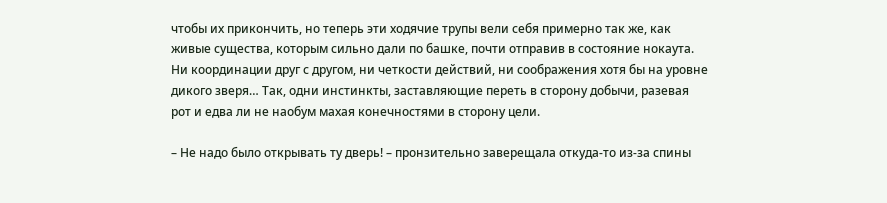чтобы их прикончить, но теперь эти ходячие трупы вели себя примерно так же, как живые существа, которым сильно дали по башке, почти отправив в состояние нокаута. Ни координации друг с другом, ни четкости действий, ни соображения хотя бы на уровне дикого зверя… Так, одни инстинкты, заставляющие переть в сторону добычи, разевая рот и едва ли не наобум махая конечностями в сторону цели.

– Не надо было открывать ту дверь! – пронзительно заверещала откуда-то из-за спины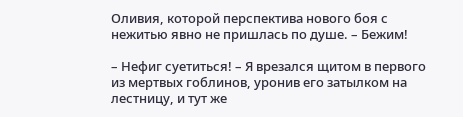Оливия, которой перспектива нового боя с нежитью явно не пришлась по душе. – Бежим!

– Нефиг суетиться! – Я врезался щитом в первого из мертвых гоблинов, уронив его затылком на лестницу, и тут же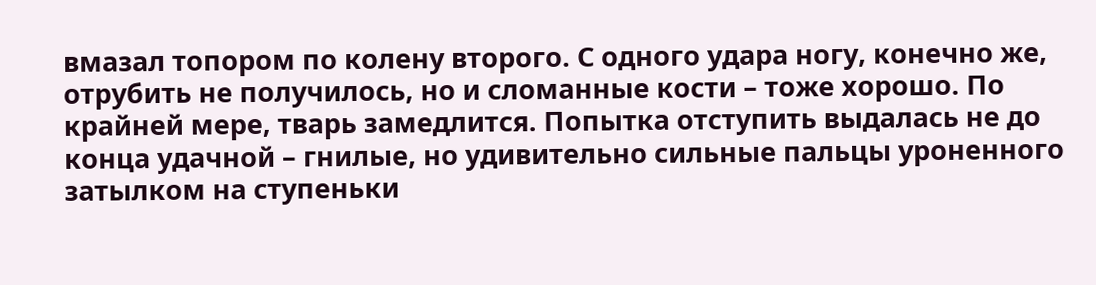вмазал топором по колену второго. С одного удара ногу, конечно же, отрубить не получилось, но и сломанные кости – тоже хорошо. По крайней мере, тварь замедлится. Попытка отступить выдалась не до конца удачной – гнилые, но удивительно сильные пальцы уроненного затылком на ступеньки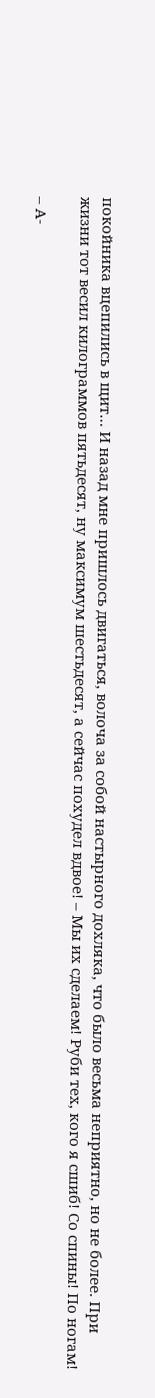покойника вцепились в щит… И назад мне пришлось двигаться, волоча за собой настырного дохляка, что было весьма неприятно, но не более. При жизни тот весил килограммов пятьдесят, ну максимум шестьдесят, а сейчас похудел вдвое! – Мы их сделаем! Руби тех, кого я сшиб! Со спины! По ногам!

– А-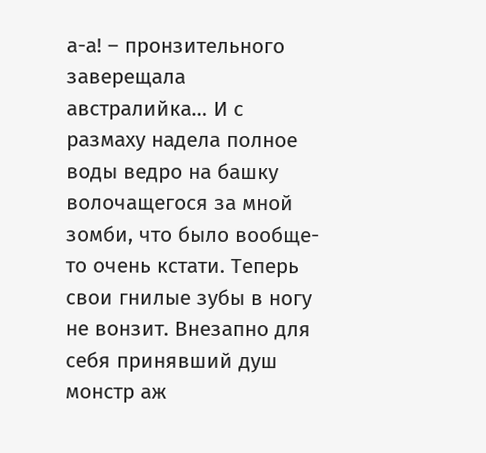а-а! – пронзительного заверещала австралийка… И с размаху надела полное воды ведро на башку волочащегося за мной зомби, что было вообще-то очень кстати. Теперь свои гнилые зубы в ногу не вонзит. Внезапно для себя принявший душ монстр аж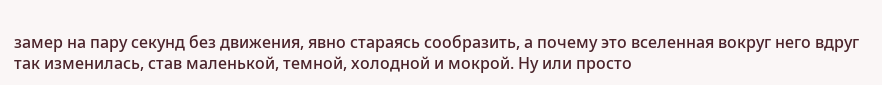замер на пару секунд без движения, явно стараясь сообразить, а почему это вселенная вокруг него вдруг так изменилась, став маленькой, темной, холодной и мокрой. Ну или просто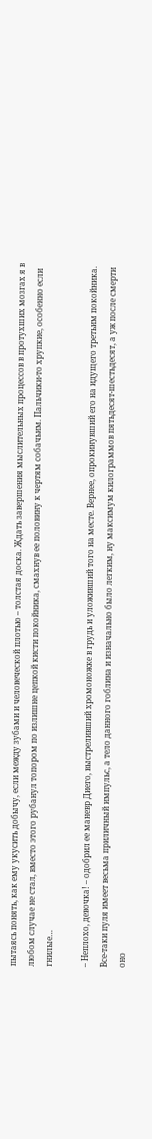пытаясь понять, как ему укусить добычу, если между зубами и человеческой плотью – толстая доска. Ждать завершения мыслительных процессов в протухших мозгах я в любом случае не стал, вместо этого рубанул топором по излишне цепкой кисти покойника, смахнув ее половину к чертям собачьим. Пальчики-то хрупкие, особенно если гнилые…

– Неплохо, девочка! – одобрил ее маневр Диего, выстреливший хромоножке в грудь и уложивший того на месте. Вернее, опрокинувший его на идущего третьим покойника. Все-таки пуля имеет весьма приличный импульс, а тело данного гоблина и изначально было легким, ну максимум килограммов пятьдесят-шестьдесят, а уж после смерти оно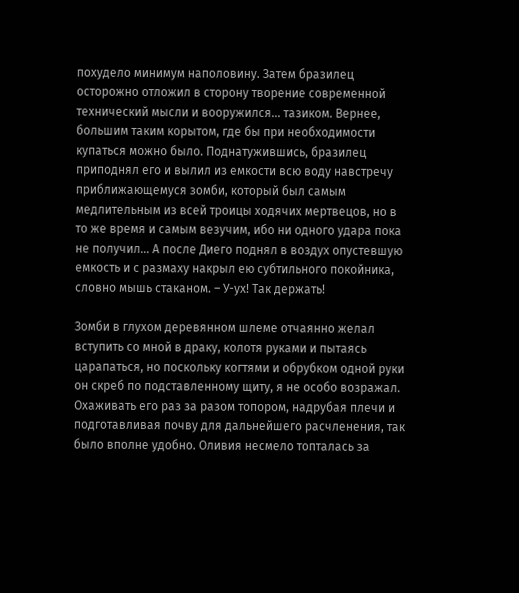похудело минимум наполовину. Затем бразилец осторожно отложил в сторону творение современной технический мысли и вооружился… тазиком. Вернее, большим таким корытом, где бы при необходимости купаться можно было. Поднатужившись, бразилец приподнял его и вылил из емкости всю воду навстречу приближающемуся зомби, который был самым медлительным из всей троицы ходячих мертвецов, но в то же время и самым везучим, ибо ни одного удара пока не получил… А после Диего поднял в воздух опустевшую емкость и с размаху накрыл ею субтильного покойника, словно мышь стаканом. – У-ух! Так держать!

Зомби в глухом деревянном шлеме отчаянно желал вступить со мной в драку, колотя руками и пытаясь царапаться, но поскольку когтями и обрубком одной руки он скреб по подставленному щиту, я не особо возражал. Охаживать его раз за разом топором, надрубая плечи и подготавливая почву для дальнейшего расчленения, так было вполне удобно. Оливия несмело топталась за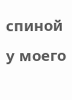спиной у моего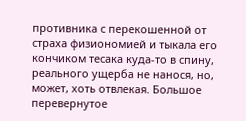противника с перекошенной от страха физиономией и тыкала его кончиком тесака куда-то в спину, реального ущерба не нанося, но, может, хоть отвлекая. Большое перевернутое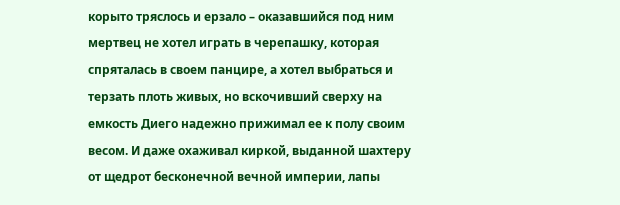корыто тряслось и ерзало – оказавшийся под ним мертвец не хотел играть в черепашку, которая спряталась в своем панцире, а хотел выбраться и терзать плоть живых, но вскочивший сверху на емкость Диего надежно прижимал ее к полу своим весом. И даже охаживал киркой, выданной шахтеру от щедрот бесконечной вечной империи, лапы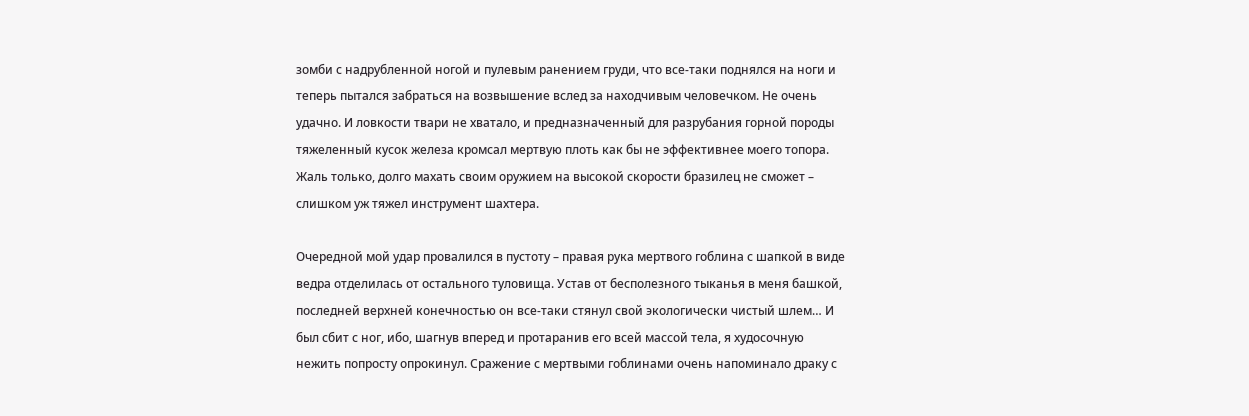зомби с надрубленной ногой и пулевым ранением груди, что все-таки поднялся на ноги и теперь пытался забраться на возвышение вслед за находчивым человечком. Не очень удачно. И ловкости твари не хватало, и предназначенный для разрубания горной породы тяжеленный кусок железа кромсал мертвую плоть как бы не эффективнее моего топора. Жаль только, долго махать своим оружием на высокой скорости бразилец не сможет – слишком уж тяжел инструмент шахтера.

Очередной мой удар провалился в пустоту – правая рука мертвого гоблина с шапкой в виде ведра отделилась от остального туловища. Устав от бесполезного тыканья в меня башкой, последней верхней конечностью он все-таки стянул свой экологически чистый шлем… И был сбит с ног, ибо, шагнув вперед и протаранив его всей массой тела, я худосочную нежить попросту опрокинул. Сражение с мертвыми гоблинами очень напоминало драку с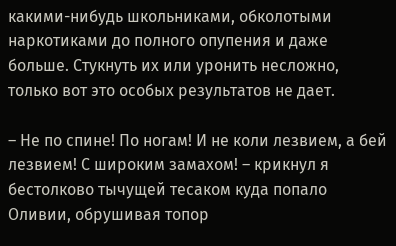какими-нибудь школьниками, обколотыми наркотиками до полного опупения и даже больше. Стукнуть их или уронить несложно, только вот это особых результатов не дает.

– Не по спине! По ногам! И не коли лезвием, а бей лезвием! С широким замахом! – крикнул я бестолково тычущей тесаком куда попало Оливии, обрушивая топор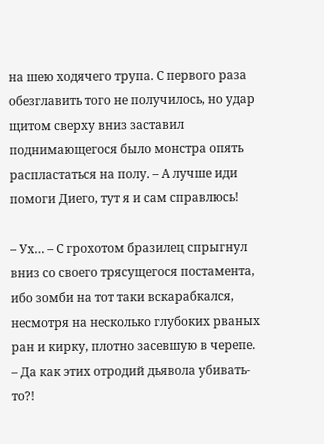на шею ходячего трупа. С первого раза обезглавить того не получилось, но удар щитом сверху вниз заставил поднимающегося было монстра опять распластаться на полу. – А лучше иди помоги Диего, тут я и сам справлюсь!

– Ух… – С грохотом бразилец спрыгнул вниз со своего трясущегося постамента, ибо зомби на тот таки вскарабкался, несмотря на несколько глубоких рваных ран и кирку, плотно засевшую в черепе. – Да как этих отродий дьявола убивать-то?!